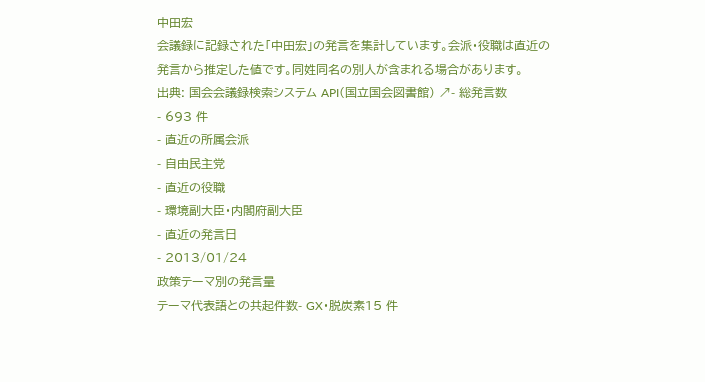中田宏
会議録に記録された「中田宏」の発言を集計しています。会派・役職は直近の発言から推定した値です。同姓同名の別人が含まれる場合があります。
出典: 国会会議録検索システム API(国立国会図書館) ↗- 総発言数
- 693 件
- 直近の所属会派
- 自由民主党
- 直近の役職
- 環境副大臣・内閣府副大臣
- 直近の発言日
- 2013/01/24
政策テーマ別の発言量
テーマ代表語との共起件数- GX・脱炭素15 件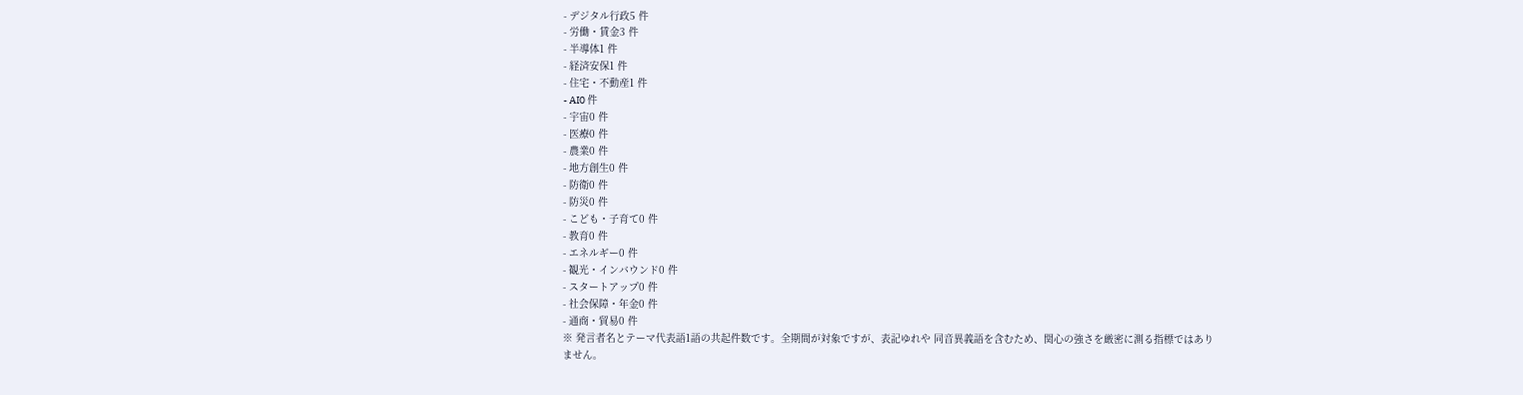- デジタル行政5 件
- 労働・賃金3 件
- 半導体1 件
- 経済安保1 件
- 住宅・不動産1 件
- AI0 件
- 宇宙0 件
- 医療0 件
- 農業0 件
- 地方創生0 件
- 防衛0 件
- 防災0 件
- こども・子育て0 件
- 教育0 件
- エネルギー0 件
- 観光・インバウンド0 件
- スタートアップ0 件
- 社会保障・年金0 件
- 通商・貿易0 件
※ 発言者名とテーマ代表語1語の共起件数です。全期間が対象ですが、表記ゆれや 同音異義語を含むため、関心の強さを厳密に測る指標ではありません。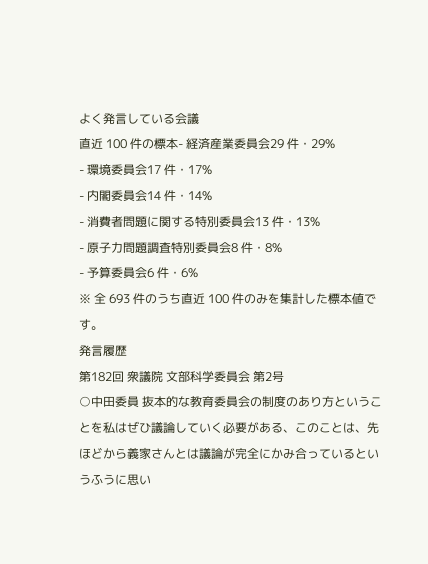よく発言している会議
直近 100 件の標本- 経済産業委員会29 件・29%
- 環境委員会17 件・17%
- 内閣委員会14 件・14%
- 消費者問題に関する特別委員会13 件・13%
- 原子力問題調査特別委員会8 件・8%
- 予算委員会6 件・6%
※ 全 693 件のうち直近 100 件のみを集計した標本値です。
発言履歴
第182回 衆議院 文部科学委員会 第2号
○中田委員 抜本的な教育委員会の制度のあり方ということを私はぜひ議論していく必要がある、このことは、先ほどから義家さんとは議論が完全にかみ合っているというふうに思い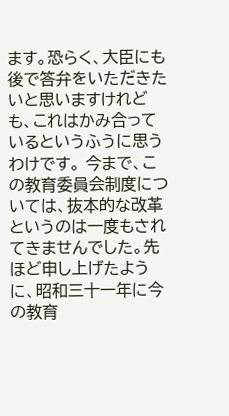ます。恐らく、大臣にも後で答弁をいただきたいと思いますけれども、これはかみ合っているというふうに思うわけです。 今まで、この教育委員会制度については、抜本的な改革というのは一度もされてきませんでした。先ほど申し上げたように、昭和三十一年に今の教育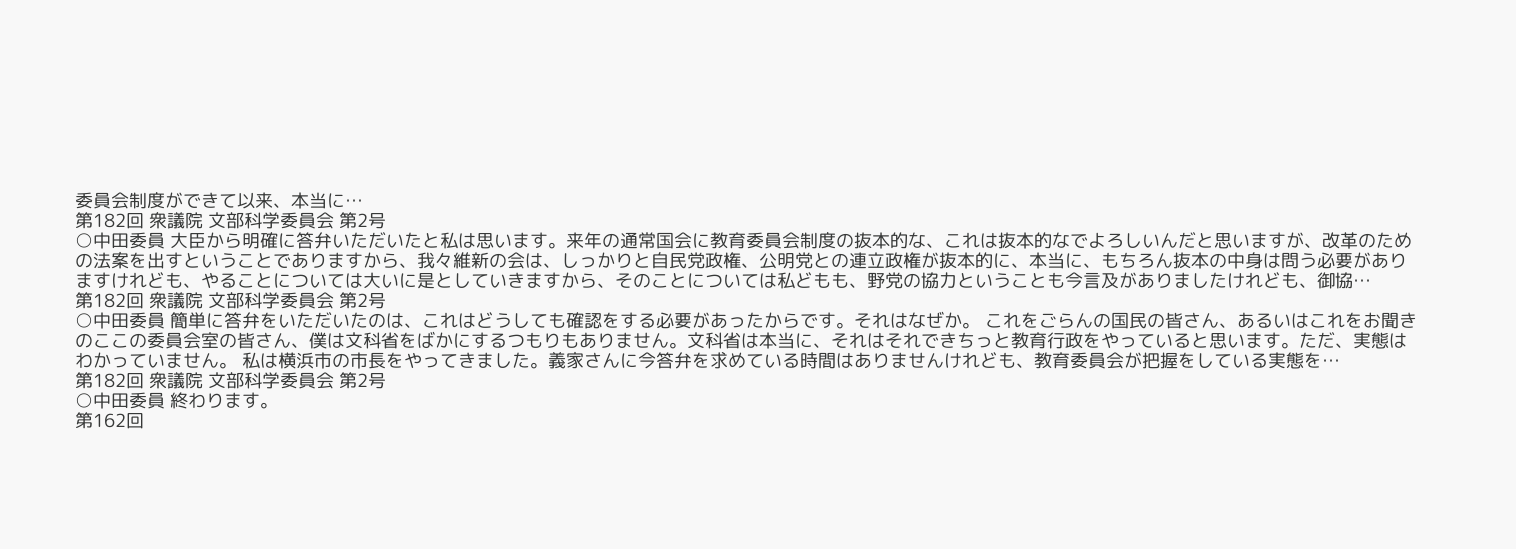委員会制度ができて以来、本当に…
第182回 衆議院 文部科学委員会 第2号
○中田委員 大臣から明確に答弁いただいたと私は思います。来年の通常国会に教育委員会制度の抜本的な、これは抜本的なでよろしいんだと思いますが、改革のための法案を出すということでありますから、我々維新の会は、しっかりと自民党政権、公明党との連立政権が抜本的に、本当に、もちろん抜本の中身は問う必要がありますけれども、やることについては大いに是としていきますから、そのことについては私どもも、野党の協力ということも今言及がありましたけれども、御協…
第182回 衆議院 文部科学委員会 第2号
○中田委員 簡単に答弁をいただいたのは、これはどうしても確認をする必要があったからです。それはなぜか。 これをごらんの国民の皆さん、あるいはこれをお聞きのここの委員会室の皆さん、僕は文科省をばかにするつもりもありません。文科省は本当に、それはそれできちっと教育行政をやっていると思います。ただ、実態はわかっていません。 私は横浜市の市長をやってきました。義家さんに今答弁を求めている時間はありませんけれども、教育委員会が把握をしている実態を…
第182回 衆議院 文部科学委員会 第2号
○中田委員 終わります。
第162回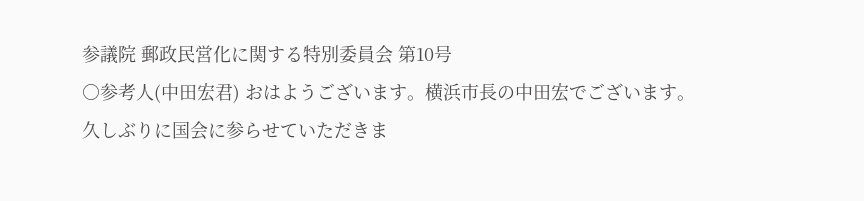参議院 郵政民営化に関する特別委員会 第10号
○参考人(中田宏君) おはようございます。横浜市長の中田宏でございます。 久しぶりに国会に参らせていただきま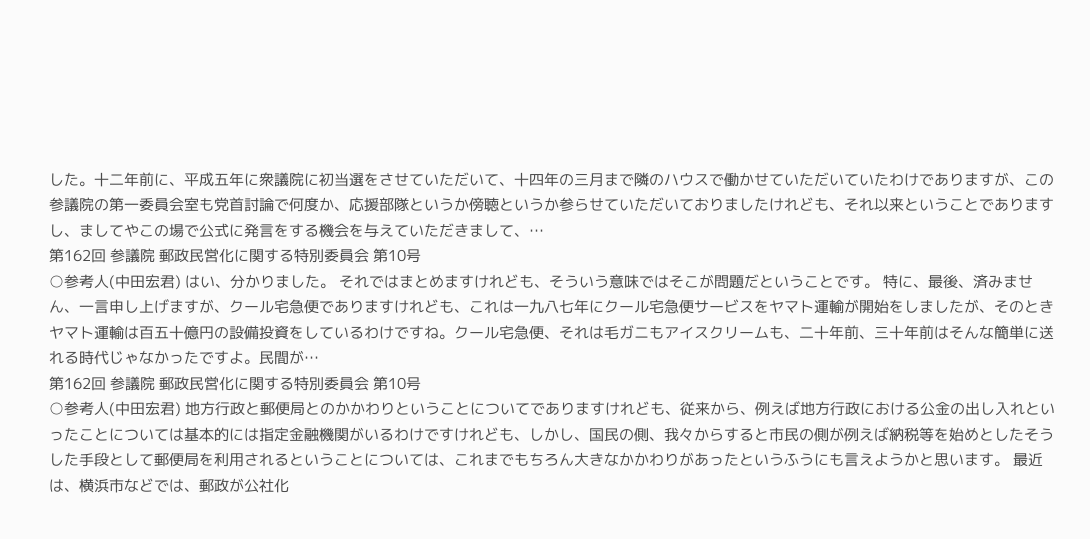した。十二年前に、平成五年に衆議院に初当選をさせていただいて、十四年の三月まで隣のハウスで働かせていただいていたわけでありますが、この参議院の第一委員会室も党首討論で何度か、応援部隊というか傍聴というか参らせていただいておりましたけれども、それ以来ということでありますし、ましてやこの場で公式に発言をする機会を与えていただきまして、…
第162回 参議院 郵政民営化に関する特別委員会 第10号
○参考人(中田宏君) はい、分かりました。 それではまとめますけれども、そういう意味ではそこが問題だということです。 特に、最後、済みません、一言申し上げますが、クール宅急便でありますけれども、これは一九八七年にクール宅急便サービスをヤマト運輸が開始をしましたが、そのときヤマト運輸は百五十億円の設備投資をしているわけですね。クール宅急便、それは毛ガニもアイスクリームも、二十年前、三十年前はそんな簡単に送れる時代じゃなかったですよ。民間が…
第162回 参議院 郵政民営化に関する特別委員会 第10号
○参考人(中田宏君) 地方行政と郵便局とのかかわりということについてでありますけれども、従来から、例えば地方行政における公金の出し入れといったことについては基本的には指定金融機関がいるわけですけれども、しかし、国民の側、我々からすると市民の側が例えば納税等を始めとしたそうした手段として郵便局を利用されるということについては、これまでもちろん大きなかかわりがあったというふうにも言えようかと思います。 最近は、横浜市などでは、郵政が公社化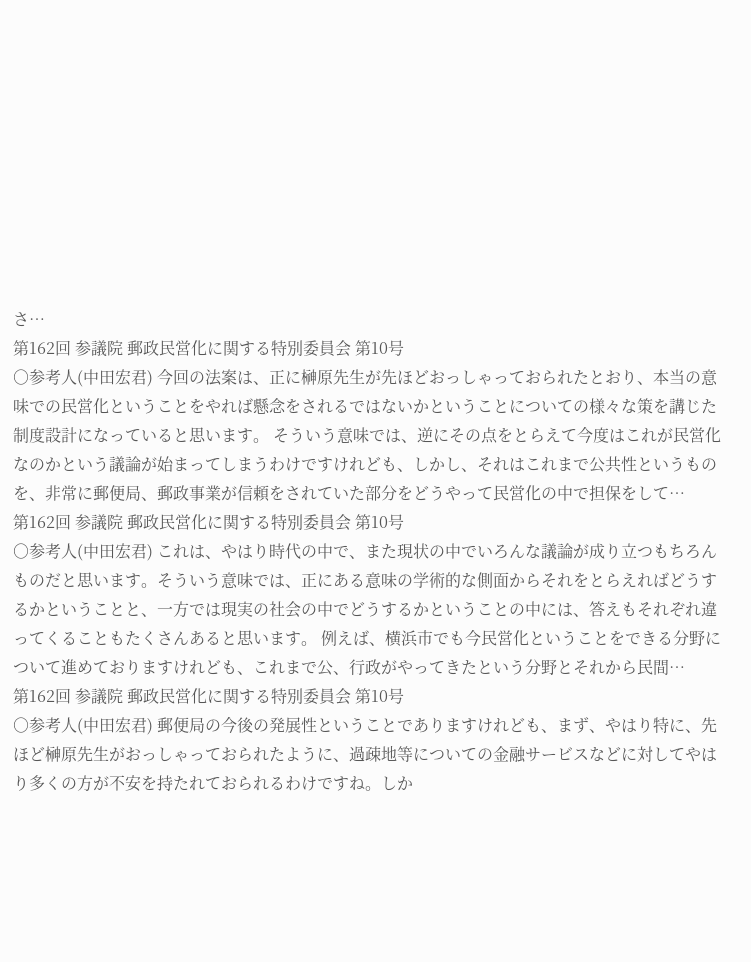さ…
第162回 参議院 郵政民営化に関する特別委員会 第10号
○参考人(中田宏君) 今回の法案は、正に榊原先生が先ほどおっしゃっておられたとおり、本当の意味での民営化ということをやれば懸念をされるではないかということについての様々な策を講じた制度設計になっていると思います。 そういう意味では、逆にその点をとらえて今度はこれが民営化なのかという議論が始まってしまうわけですけれども、しかし、それはこれまで公共性というものを、非常に郵便局、郵政事業が信頼をされていた部分をどうやって民営化の中で担保をして…
第162回 参議院 郵政民営化に関する特別委員会 第10号
○参考人(中田宏君) これは、やはり時代の中で、また現状の中でいろんな議論が成り立つもちろんものだと思います。そういう意味では、正にある意味の学術的な側面からそれをとらえればどうするかということと、一方では現実の社会の中でどうするかということの中には、答えもそれぞれ違ってくることもたくさんあると思います。 例えば、横浜市でも今民営化ということをできる分野について進めておりますけれども、これまで公、行政がやってきたという分野とそれから民間…
第162回 参議院 郵政民営化に関する特別委員会 第10号
○参考人(中田宏君) 郵便局の今後の発展性ということでありますけれども、まず、やはり特に、先ほど榊原先生がおっしゃっておられたように、過疎地等についての金融サービスなどに対してやはり多くの方が不安を持たれておられるわけですね。しか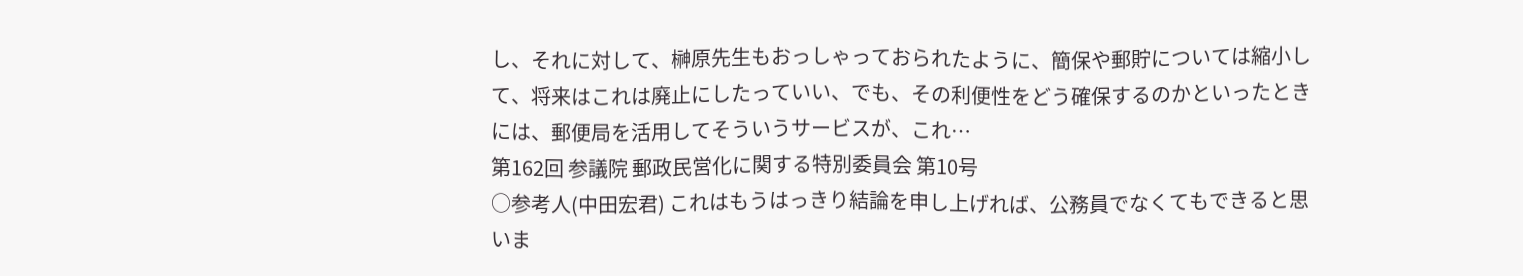し、それに対して、榊原先生もおっしゃっておられたように、簡保や郵貯については縮小して、将来はこれは廃止にしたっていい、でも、その利便性をどう確保するのかといったときには、郵便局を活用してそういうサービスが、これ…
第162回 参議院 郵政民営化に関する特別委員会 第10号
○参考人(中田宏君) これはもうはっきり結論を申し上げれば、公務員でなくてもできると思いま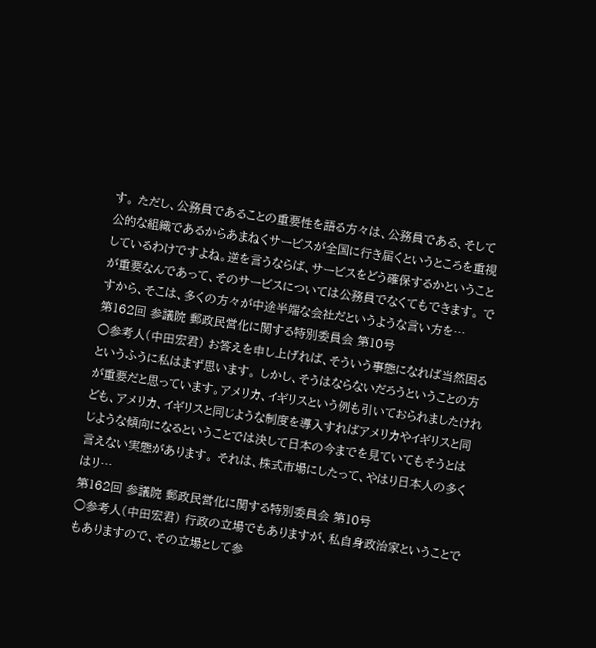す。 ただし、公務員であることの重要性を語る方々は、公務員である、そして公的な組織であるからあまねくサービスが全国に行き届くというところを重視しているわけですよね。逆を言うならば、サービスをどう確保するかということが重要なんであって、そのサービスについては公務員でなくてもできます。 ですから、そこは、多くの方々が中途半端な会社だというような言い方を…
第162回 参議院 郵政民営化に関する特別委員会 第10号
○参考人(中田宏君) お答えを申し上げれば、そういう事態になれば当然困るというふうに私はまず思います。 しかし、そうはならないだろうということの方が重要だと思っています。アメリカ、イギリスという例も引いておられましたけれども、アメリカ、イギリスと同じような制度を導入すればアメリカやイギリスと同じような傾向になるということでは決して日本の今までを見ていてもそうとは言えない実態があります。 それは、株式市場にしたって、やはり日本人の多くはリ…
第162回 参議院 郵政民営化に関する特別委員会 第10号
○参考人(中田宏君) 行政の立場でもありますが、私自身政治家ということでもありますので、その立場として参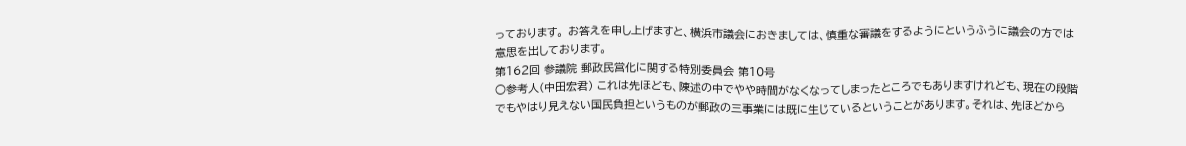っております。 お答えを申し上げますと、横浜市議会におきましては、慎重な審議をするようにというふうに議会の方では意思を出しております。
第162回 参議院 郵政民営化に関する特別委員会 第10号
○参考人(中田宏君) これは先ほども、陳述の中でやや時間がなくなってしまったところでもありますけれども、現在の段階でもやはり見えない国民負担というものが郵政の三事業には既に生じているということがあります。それは、先ほどから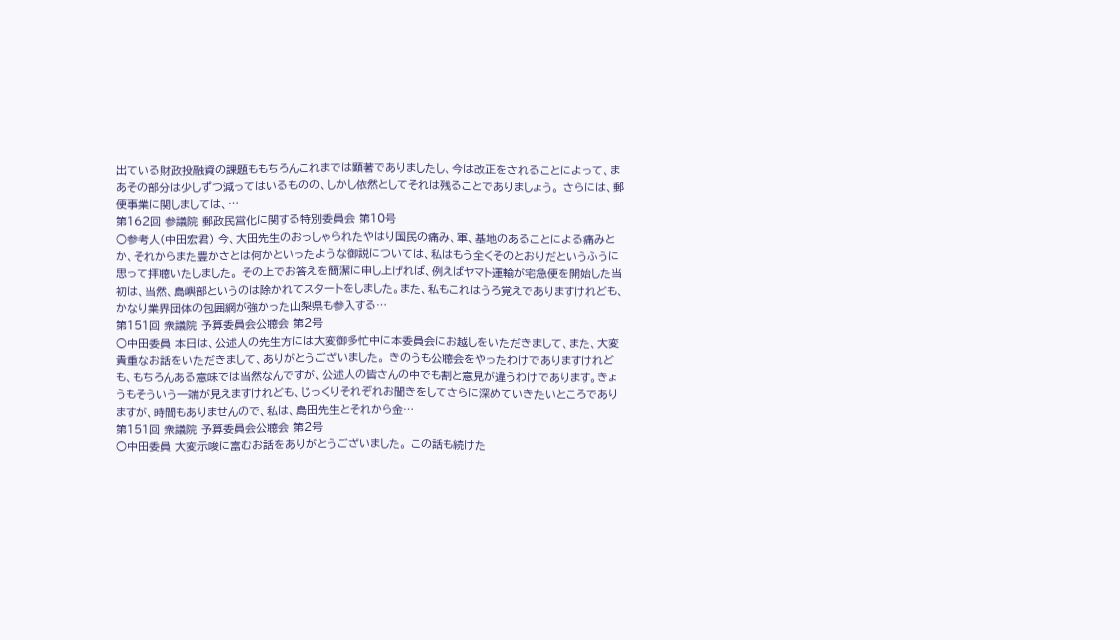出ている財政投融資の課題ももちろんこれまでは顕著でありましたし、今は改正をされることによって、まあその部分は少しずつ減ってはいるものの、しかし依然としてそれは残ることでありましょう。 さらには、郵便事業に関しましては、…
第162回 参議院 郵政民営化に関する特別委員会 第10号
○参考人(中田宏君) 今、大田先生のおっしゃられたやはり国民の痛み、軍、基地のあることによる痛みとか、それからまた豊かさとは何かといったような御説については、私はもう全くそのとおりだというふうに思って拝聴いたしました。 その上でお答えを簡潔に申し上げれば、例えばヤマト運輸が宅急便を開始した当初は、当然、島嶼部というのは除かれてスタートをしました。また、私もこれはうろ覚えでありますけれども、かなり業界団体の包囲網が強かった山梨県も参入する…
第151回 衆議院 予算委員会公聴会 第2号
○中田委員 本日は、公述人の先生方には大変御多忙中に本委員会にお越しをいただきまして、また、大変貴重なお話をいただきまして、ありがとうございました。 きのうも公聴会をやったわけでありますけれども、もちろんある意味では当然なんですが、公述人の皆さんの中でも割と意見が違うわけであります。きょうもそういう一端が見えますけれども、じっくりそれぞれお聞きをしてさらに深めていきたいところでありますが、時間もありませんので、私は、島田先生とそれから金…
第151回 衆議院 予算委員会公聴会 第2号
○中田委員 大変示唆に富むお話をありがとうございました。 この話も続けた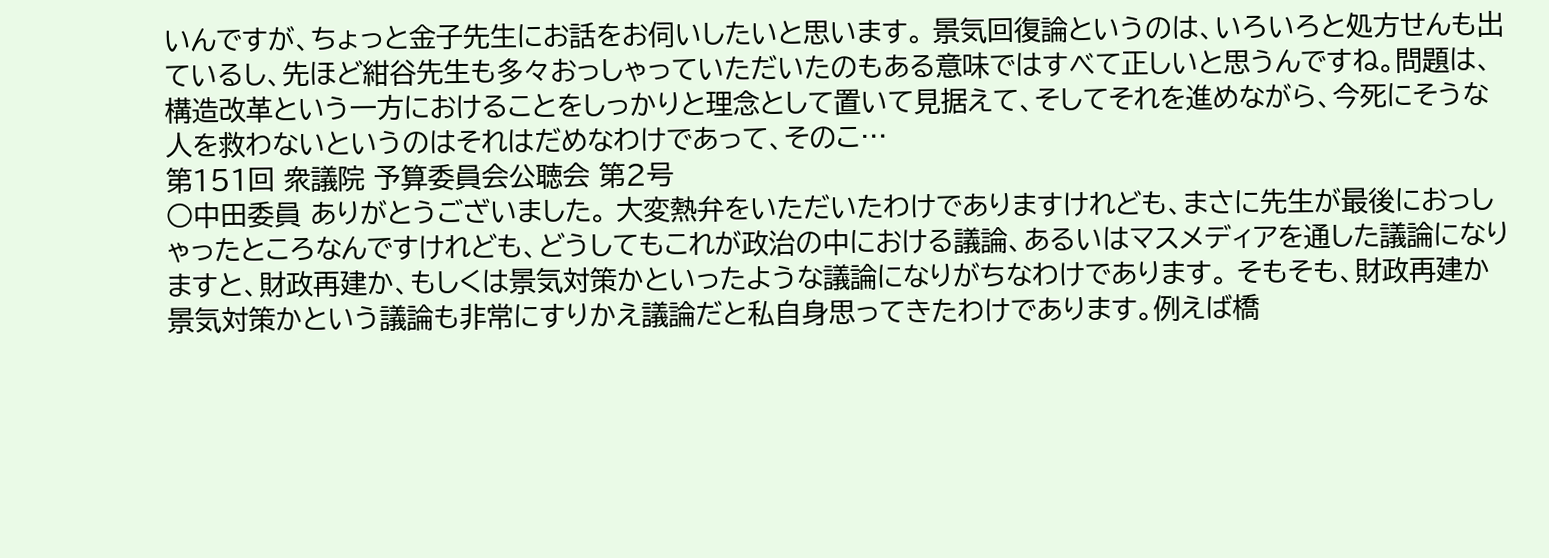いんですが、ちょっと金子先生にお話をお伺いしたいと思います。 景気回復論というのは、いろいろと処方せんも出ているし、先ほど紺谷先生も多々おっしゃっていただいたのもある意味ではすべて正しいと思うんですね。問題は、構造改革という一方におけることをしっかりと理念として置いて見据えて、そしてそれを進めながら、今死にそうな人を救わないというのはそれはだめなわけであって、そのこ…
第151回 衆議院 予算委員会公聴会 第2号
○中田委員 ありがとうございました。 大変熱弁をいただいたわけでありますけれども、まさに先生が最後におっしゃったところなんですけれども、どうしてもこれが政治の中における議論、あるいはマスメディアを通した議論になりますと、財政再建か、もしくは景気対策かといったような議論になりがちなわけであります。 そもそも、財政再建か景気対策かという議論も非常にすりかえ議論だと私自身思ってきたわけであります。例えば橋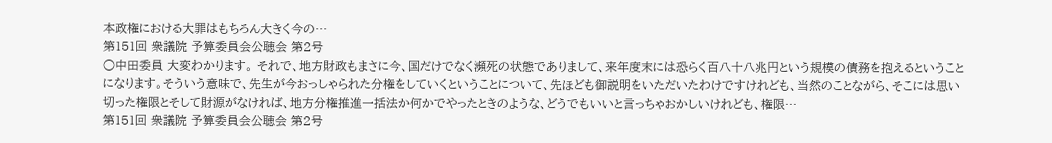本政権における大罪はもちろん大きく今の…
第151回 衆議院 予算委員会公聴会 第2号
○中田委員 大変わかります。 それで、地方財政もまさに今、国だけでなく瀕死の状態でありまして、来年度末には恐らく百八十八兆円という規模の債務を抱えるということになります。そういう意味で、先生が今おっしゃられた分権をしていくということについて、先ほども御説明をいただいたわけですけれども、当然のことながら、そこには思い切った権限とそして財源がなければ、地方分権推進一括法か何かでやったときのような、どうでもいいと言っちゃおかしいけれども、権限…
第151回 衆議院 予算委員会公聴会 第2号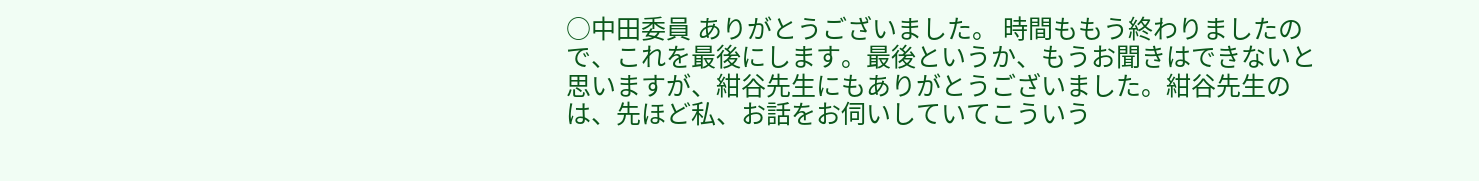○中田委員 ありがとうございました。 時間ももう終わりましたので、これを最後にします。最後というか、もうお聞きはできないと思いますが、紺谷先生にもありがとうございました。紺谷先生のは、先ほど私、お話をお伺いしていてこういう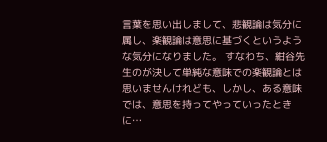言葉を思い出しまして、悲観論は気分に属し、楽観論は意思に基づくというような気分になりました。 すなわち、紺谷先生のが決して単純な意味での楽観論とは思いませんけれども、しかし、ある意味では、意思を持ってやっていったときに…